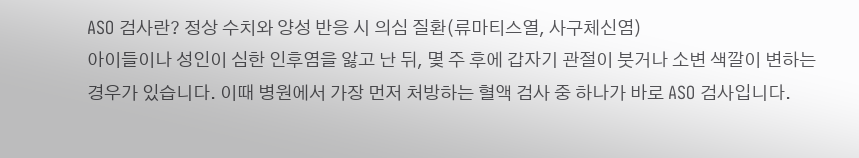ASO 검사란? 정상 수치와 양성 반응 시 의심 질환(류마티스열, 사구체신염)
아이들이나 성인이 심한 인후염을 앓고 난 뒤, 몇 주 후에 갑자기 관절이 붓거나 소변 색깔이 변하는 경우가 있습니다. 이때 병원에서 가장 먼저 처방하는 혈액 검사 중 하나가 바로 ASO 검사입니다.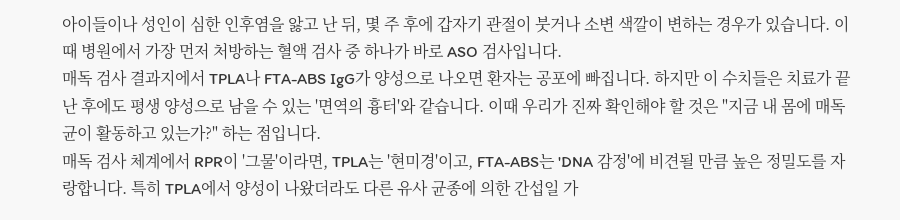아이들이나 성인이 심한 인후염을 앓고 난 뒤, 몇 주 후에 갑자기 관절이 붓거나 소변 색깔이 변하는 경우가 있습니다. 이때 병원에서 가장 먼저 처방하는 혈액 검사 중 하나가 바로 ASO 검사입니다.
매독 검사 결과지에서 TPLA나 FTA-ABS IgG가 양성으로 나오면 환자는 공포에 빠집니다. 하지만 이 수치들은 치료가 끝난 후에도 평생 양성으로 남을 수 있는 '면역의 흉터'와 같습니다. 이때 우리가 진짜 확인해야 할 것은 "지금 내 몸에 매독균이 활동하고 있는가?" 하는 점입니다.
매독 검사 체계에서 RPR이 '그물'이라면, TPLA는 '현미경'이고, FTA-ABS는 'DNA 감정'에 비견될 만큼 높은 정밀도를 자랑합니다. 특히 TPLA에서 양성이 나왔더라도 다른 유사 균종에 의한 간섭일 가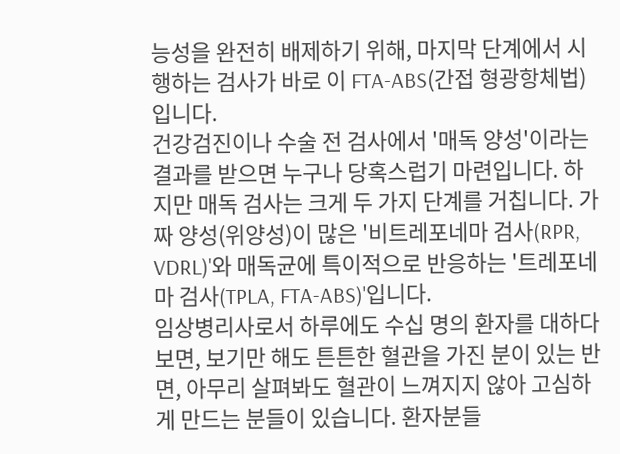능성을 완전히 배제하기 위해, 마지막 단계에서 시행하는 검사가 바로 이 FTA-ABS(간접 형광항체법)입니다.
건강검진이나 수술 전 검사에서 '매독 양성'이라는 결과를 받으면 누구나 당혹스럽기 마련입니다. 하지만 매독 검사는 크게 두 가지 단계를 거칩니다. 가짜 양성(위양성)이 많은 '비트레포네마 검사(RPR, VDRL)'와 매독균에 특이적으로 반응하는 '트레포네마 검사(TPLA, FTA-ABS)'입니다.
임상병리사로서 하루에도 수십 명의 환자를 대하다 보면, 보기만 해도 튼튼한 혈관을 가진 분이 있는 반면, 아무리 살펴봐도 혈관이 느껴지지 않아 고심하게 만드는 분들이 있습니다. 환자분들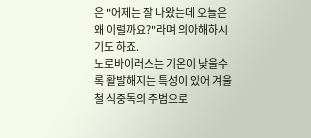은 "어제는 잘 나왔는데 오늘은 왜 이럴까요?"라며 의아해하시기도 하죠.
노로바이러스는 기온이 낮을수록 활발해지는 특성이 있어 겨울철 식중독의 주범으로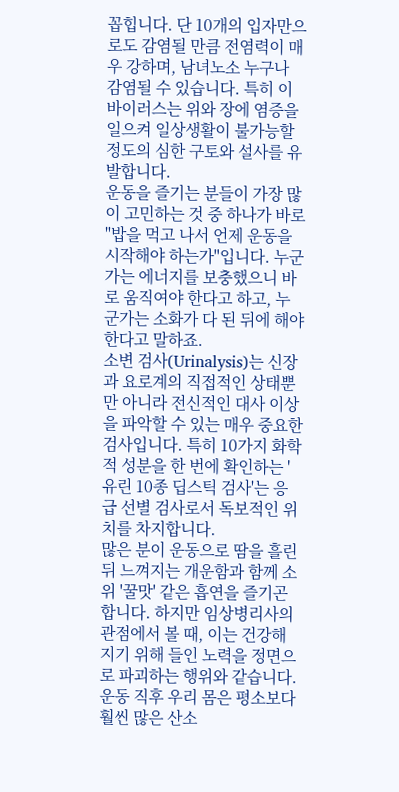꼽힙니다. 단 10개의 입자만으로도 감염될 만큼 전염력이 매우 강하며, 남녀노소 누구나 감염될 수 있습니다. 특히 이 바이러스는 위와 장에 염증을 일으켜 일상생활이 불가능할 정도의 심한 구토와 설사를 유발합니다.
운동을 즐기는 분들이 가장 많이 고민하는 것 중 하나가 바로 "밥을 먹고 나서 언제 운동을 시작해야 하는가"입니다. 누군가는 에너지를 보충했으니 바로 움직여야 한다고 하고, 누군가는 소화가 다 된 뒤에 해야 한다고 말하죠.
소변 검사(Urinalysis)는 신장과 요로계의 직접적인 상태뿐만 아니라 전신적인 대사 이상을 파악할 수 있는 매우 중요한 검사입니다. 특히 10가지 화학적 성분을 한 번에 확인하는 '유린 10종 딥스틱 검사'는 응급 선별 검사로서 독보적인 위치를 차지합니다.
많은 분이 운동으로 땀을 흘린 뒤 느껴지는 개운함과 함께 소위 '꿀맛' 같은 흡연을 즐기곤 합니다. 하지만 임상병리사의 관점에서 볼 때, 이는 건강해지기 위해 들인 노력을 정면으로 파괴하는 행위와 같습니다. 운동 직후 우리 몸은 평소보다 훨씬 많은 산소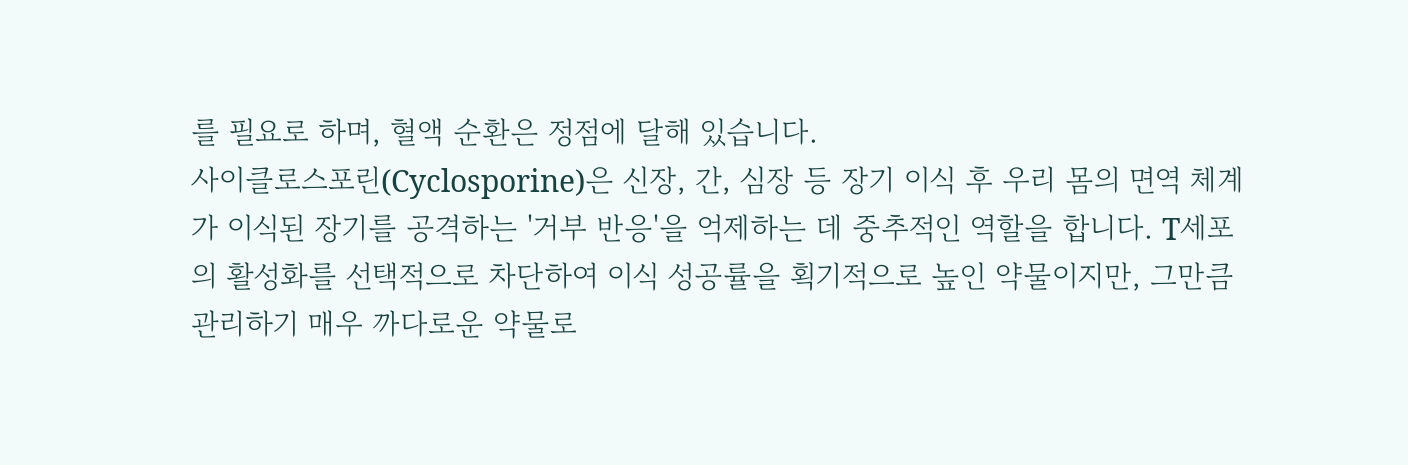를 필요로 하며, 혈액 순환은 정점에 달해 있습니다.
사이클로스포린(Cyclosporine)은 신장, 간, 심장 등 장기 이식 후 우리 몸의 면역 체계가 이식된 장기를 공격하는 '거부 반응'을 억제하는 데 중추적인 역할을 합니다. T세포의 활성화를 선택적으로 차단하여 이식 성공률을 획기적으로 높인 약물이지만, 그만큼 관리하기 매우 까다로운 약물로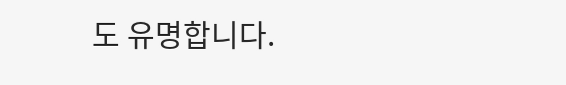도 유명합니다.